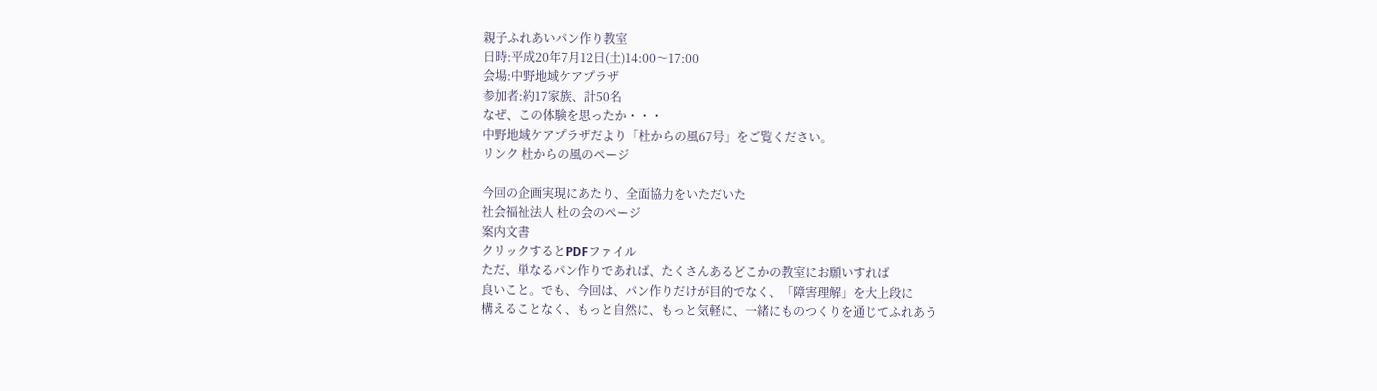親子ふれあいパン作り教室
日時:平成20年7月12日(土)14:00〜17:00
会場:中野地域ケアプラザ
参加者:約17家族、計50名
なぜ、この体験を思ったか・・・
中野地域ケアプラザだより「杜からの風67号」をご覧ください。
リンク 杜からの風のページ

今回の企画実現にあたり、全面協力をいただいた
社会福祉法人 杜の会のページ
案内文書
クリックするとPDFファイル
ただ、単なるパン作りであれば、たくさんあるどこかの教室にお願いすれば
良いこと。でも、今回は、パン作りだけが目的でなく、「障害理解」を大上段に
構えることなく、もっと自然に、もっと気軽に、一緒にものつくりを通じてふれあう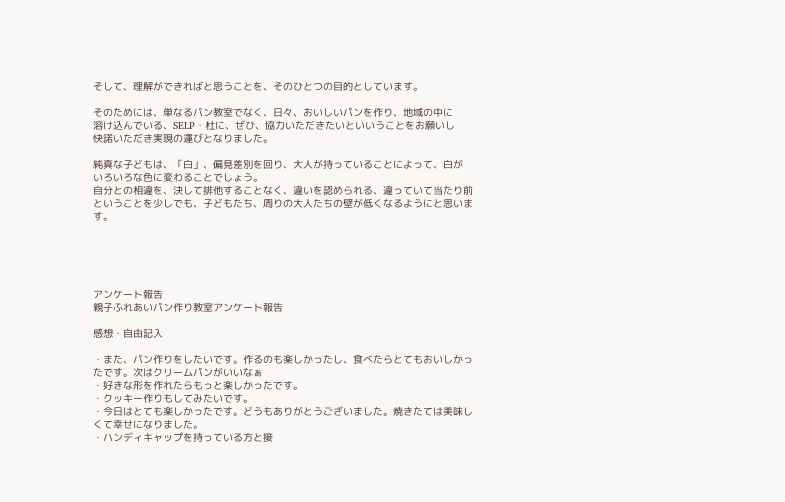そして、理解ができればと思うことを、そのひとつの目的としています。

そのためには、単なるパン教室でなく、日々、おいしいパンを作り、地域の中に
溶け込んでいる、SELP・杜に、ぜひ、協力いただきたいといいうことをお願いし
快諾いただき実現の運びとなりました。

純真な子どもは、「白」、偏見差別を回り、大人が持っていることによって、白が
いろいろな色に変わることでしょう。
自分との相違を、決して排他することなく、違いを認められる、違っていて当たり前
ということを少しでも、子どもたち、周りの大人たちの壁が低くなるようにと思います。





アンケート報告
親子ふれあいパン作り教室アンケート報告

感想・自由記入

・また、パン作りをしたいです。作るのも楽しかったし、食べたらとてもおいしかったです。次はクリームパンがいいなぁ
・好きな形を作れたらもっと楽しかったです。
・クッキー作りもしてみたいです。
・今日はとても楽しかったです。どうもありがとうございました。焼きたては美味しくて幸せになりました。
・ハンディキャップを持っている方と接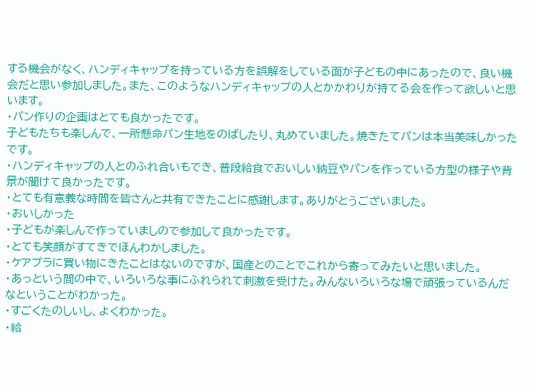する機会がなく、ハンディキャップを持っている方を誤解をしている面が子どもの中にあったので、良い機会だと思い参加しました。また、このようなハンディキャップの人とかかわりが持てる会を作って欲しいと思います。
・パン作りの企画はとても良かったです。
子どもたちも楽しんで、一所懸命パン生地をのばしたり、丸めていました。焼きたてパンは本当美味しかったです。
・ハンディキャップの人とのふれ合いもでき、普段給食でおいしい納豆やパンを作っている方型の様子や背景が聞けて良かったです。
・とても有意義な時間を皆さんと共有できたことに感謝します。ありがとうございました。
・おいしかった
・子どもが楽しんで作っていましので参加して良かったです。
・とても笑顔がすてきでほんわかしました。
・ケアプラに買い物にきたことはないのですが、国産とのことでこれから寄ってみたいと思いました。
・あっという間の中で、いろいろな事にふれられて刺激を受けた。みんないろいろな場で頑張っているんだなということがわかった。
・すごくたのしいし、よくわかった。
・給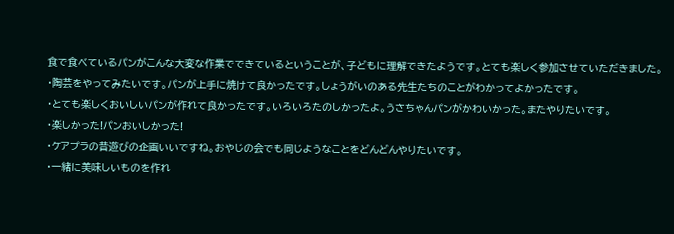食で食べているパンがこんな大変な作業でできているということが、子どもに理解できたようです。とても楽しく参加させていただきました。
・陶芸をやってみたいです。パンが上手に焼けて良かったです。しょうがいのある先生たちのことがわかってよかったです。
・とても楽しくおいしいパンが作れて良かったです。いろいろたのしかったよ。うさちゃんパンがかわいかった。またやりたいです。
・楽しかった!パンおいしかった!
・ケアプラの昔遊びの企画いいですね。おやじの会でも同じようなことをどんどんやりたいです。
・一緒に美味しいものを作れ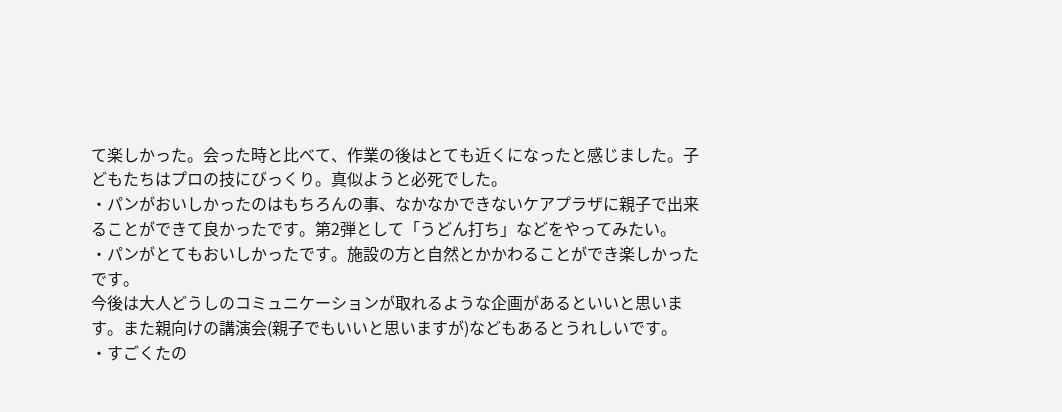て楽しかった。会った時と比べて、作業の後はとても近くになったと感じました。子どもたちはプロの技にびっくり。真似ようと必死でした。
・パンがおいしかったのはもちろんの事、なかなかできないケアプラザに親子で出来ることができて良かったです。第2弾として「うどん打ち」などをやってみたい。
・パンがとてもおいしかったです。施設の方と自然とかかわることができ楽しかったです。
今後は大人どうしのコミュニケーションが取れるような企画があるといいと思います。また親向けの講演会(親子でもいいと思いますが)などもあるとうれしいです。
・すごくたの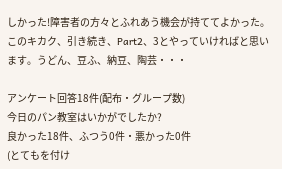しかった!障害者の方々とふれあう機会が持ててよかった。このキカク、引き続き、Part2、3とやっていければと思います。うどん、豆ふ、納豆、陶芸・・・

アンケート回答18件(配布・グループ数)
今日のパン教室はいかがでしたか?
良かった18件、ふつう0件・悪かった0件
(とてもを付け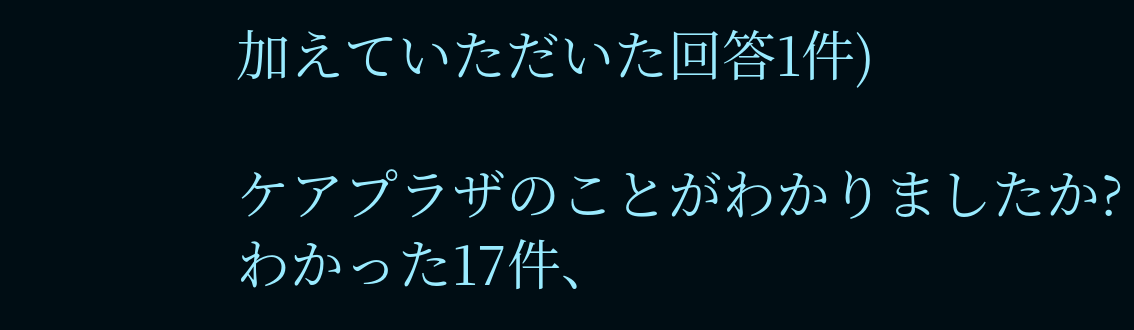加えていただいた回答1件)

ケアプラザのことがわかりましたか?
わかった17件、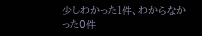少しわかった1件、わからなかった0件